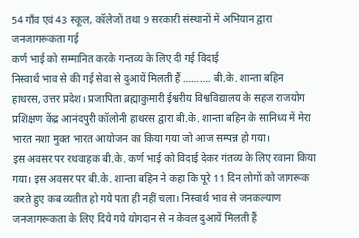54 गाँव एवं 43 स्कूल‚ कॉलेजों तथा 9 सरकारी संस्थानों में अभियान द्वारा जनजागरूकता गई
कर्ण भाई को सम्मानित करके गन्तव्य के लिए दी गई विदाई
निस्वार्थ भाव से की गई सेवा से दुआयें मिलती हैं ………. बी.के. शान्ता बहिन
हाथरस, उत्तर प्रदेश। प्रजापिता ब्रह्माकुमारी ईश्वरीय विश्वविद्यालय के सहज राजयोग प्रशिक्षण केंद्र आनंदपुरी कॉलोनी हाथरस द्वारा बी.के. शान्ता बहिन के सानिध्य में मेरा भारत नशा मुक्त भारत आयोजन का किया गया जो आज सम्पन्न हो गया।
इस अवसर पर रथवाहक बी.के. कर्ण भाई को विदाई देकर गंतव्य के लिए रवाना किया गया। इस अवसर पर बी.के. शान्ता बहिन ने कहा कि पूरे 11 दिन लोगों को जागरूक करते हुए कब व्यतीत हो गये पता ही नहीं चला। निस्वार्थ भाव से जनकल्याण जनजागरूकता के लिए दिये गये योगदान से न केवल दुआयें मिलती हैं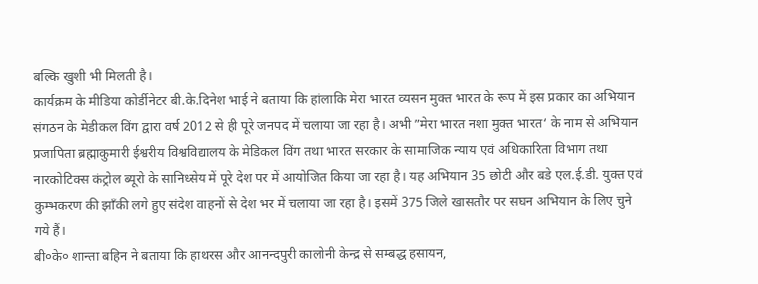बल्कि खुशी भी मिलती है।
कार्यक्रम के मीडिया कोर्डीनेटर बी.के.दिनेश भाई ने बताया कि हांलाकि मेरा भारत व्यसन मुक्त भारत के रूप में इस प्रकार का अभियान संगठन के मेडीकल विंग द्वारा वर्ष 2012 से ही पूरे जनपद में चलाया जा रहा है। अभी ʺमेरा भारत नशा मुक्त भारत‘ के नाम से अभियान प्रजापिता ब्रह्माकुमारी ईश्वरीय विश्वविद्यालय के मेडिकल विंग तथा भारत सरकार के सामाजिक न्याय एवं अधिकारिता विभाग तथा नारकोटिक्स कंट्रोल ब्यूरो के सानिध्सेय में पूरे देश पर में आयोजित किया जा रहा है। यह अभियान 35 छोटी और बडे एल.ई.डी. युक्त एवं कुम्भकरण की झाँकी लगे हुए संदेश वाहनों से देश भर में चलाया जा रहा है। इसमें 375 जिले खासतौर पर सघन अभियान के लिए चुने गये हैं।
बी०के० शान्ता बहिन ने बताया कि हाथरस और आनन्दपुरी कालोनी केन्द्र से सम्बद्ध हसायन‚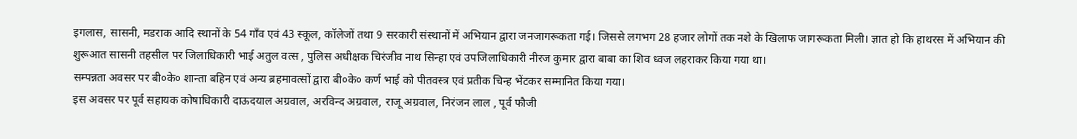इगलास‚ सासनी‚ मडराक आदि स्थानों के 54 गाँव एवं 43 स्कूल‚ कॉलेजों तथा 9 सरकारी संस्थानों में अभियान द्वारा जनजागरूकता गई। जिससे लगभग 28 हजार लोगों तक नशे के खिलाफ जागरूकता मिली। ज्ञात हो कि हाथरस में अभियान की शुरूआत सासनी तहसील पर जिलाधिकारी भाई अतुल वत्स ‚ पुलिस अधीक्षक चिरंजीव नाथ सिन्हा एवं उपजिलाधिकारी नीरज कुमार द्वारा बाबा का शिव ध्वज लहराकर किया गया था।
सम्पन्नता अवसर पर बी०के० शान्ता बहिन एवं अन्य ब्रहमावत्सों द्वारा बी०के० कर्ण भाई को पीतवस्त्र एवं प्रतीक चिन्ह भेंटकर सम्मानित किया गया।
इस अवसर पर पूर्व सहायक कोषाधिकारी दाऊदयाल अग्रवाल‚ अरविन्द अग्रवाल‚ राजू अग्रवाल‚ निरंजन लाल ‚ पूर्व फौजी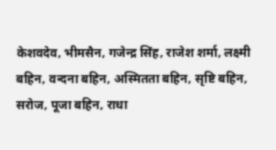केशवदेव‚ भीमसैन‚ गजेन्द्र सिंह‚ राजेश शर्मा‚ लक्ष्मी बहिन‚ वन्दना बहिन‚ अस्मितता बहिन‚ सृष्टि बहिन‚ सरोज‚ पूजा बहिन‚ राधा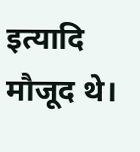इत्यादि मौजूद थे।